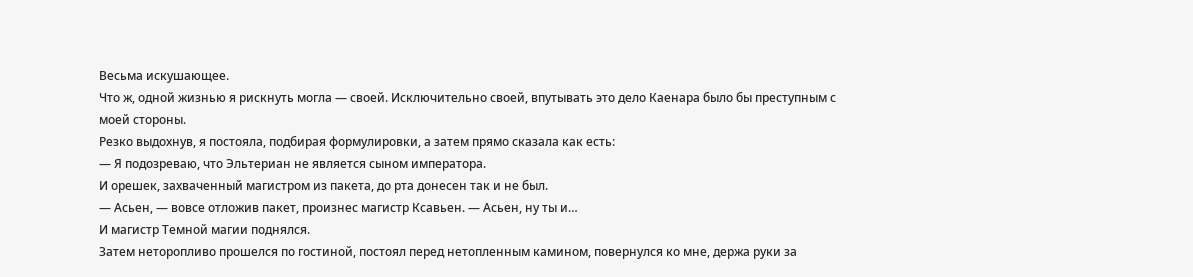Весьма искушающее.
Что ж, одной жизнью я рискнуть могла — своей. Исключительно своей, впутывать это дело Каенара было бы преступным с моей стороны.
Резко выдохнув, я постояла, подбирая формулировки, а затем прямо сказала как есть:
— Я подозреваю, что Эльтериан не является сыном императора.
И орешек, захваченный магистром из пакета, до рта донесен так и не был.
— Асьен, — вовсе отложив пакет, произнес магистр Ксавьен. — Асьен, ну ты и…
И магистр Темной магии поднялся.
Затем неторопливо прошелся по гостиной, постоял перед нетопленным камином, повернулся ко мне, держа руки за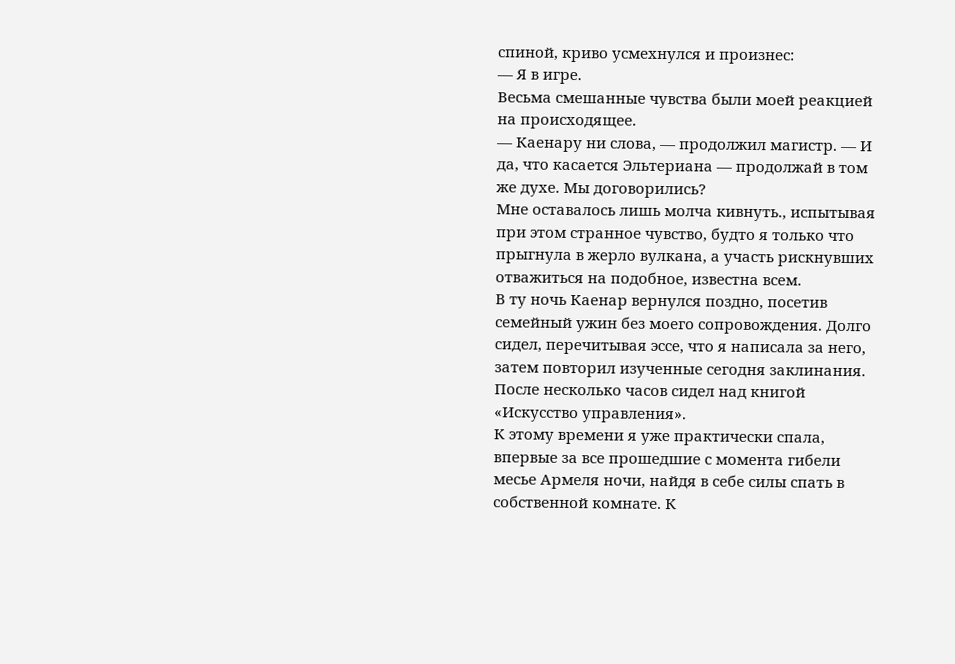спиной, криво усмехнулся и произнес:
— Я в игре.
Весьма смешанные чувства были моей реакцией на происходящее.
— Каенару ни слова, — продолжил магистр. — И да, что касается Эльтериана — продолжай в том же духе. Мы договорились?
Мне оставалось лишь молча кивнуть., испытывая при этом странное чувство, будто я только что прыгнула в жерло вулкана, а участь рискнувших отважиться на подобное, известна всем.
В ту ночь Каенар вернулся поздно, посетив семейный ужин без моего сопровождения. Долго сидел, перечитывая эссе, что я написала за него, затем повторил изученные сегодня заклинания. После несколько часов сидел над книгой «Искусство управления».
К этому времени я уже практически спала, впервые за все прошедшие с момента гибели месье Армеля ночи, найдя в себе силы спать в собственной комнате. К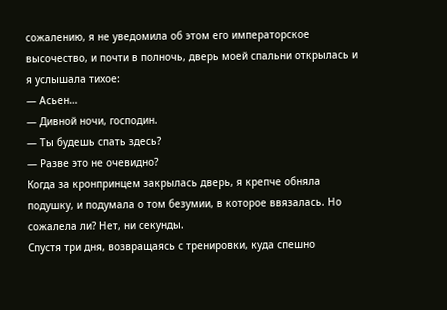сожалению, я не уведомила об этом его императорское высочество, и почти в полночь, дверь моей спальни открылась и я услышала тихое:
— Асьен…
— Дивной ночи, господин.
— Ты будешь спать здесь?
— Разве это не очевидно?
Когда за кронпринцем закрылась дверь, я крепче обняла подушку, и подумала о том безумии, в которое ввязалась. Но сожалела ли? Нет, ни секунды.
Спустя три дня, возвращаясь с тренировки, куда спешно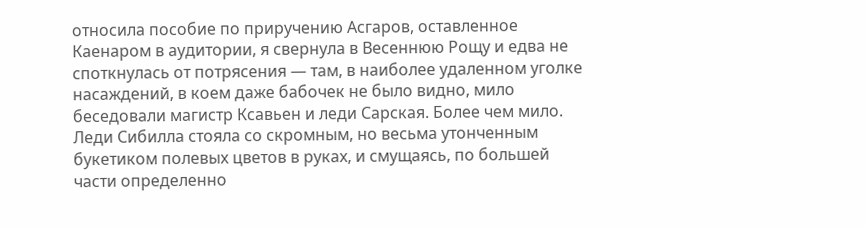относила пособие по приручению Асгаров, оставленное Каенаром в аудитории, я свернула в Весеннюю Рощу и едва не споткнулась от потрясения — там, в наиболее удаленном уголке насаждений, в коем даже бабочек не было видно, мило беседовали магистр Ксавьен и леди Сарская. Более чем мило. Леди Сибилла стояла со скромным, но весьма утонченным букетиком полевых цветов в руках, и смущаясь, по большей части определенно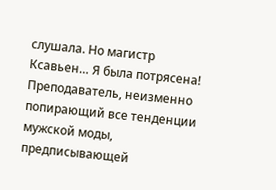слушала. Но магистр Ксавьен… Я была потрясена! Преподаватель, неизменно попирающий все тенденции мужской моды, предписывающей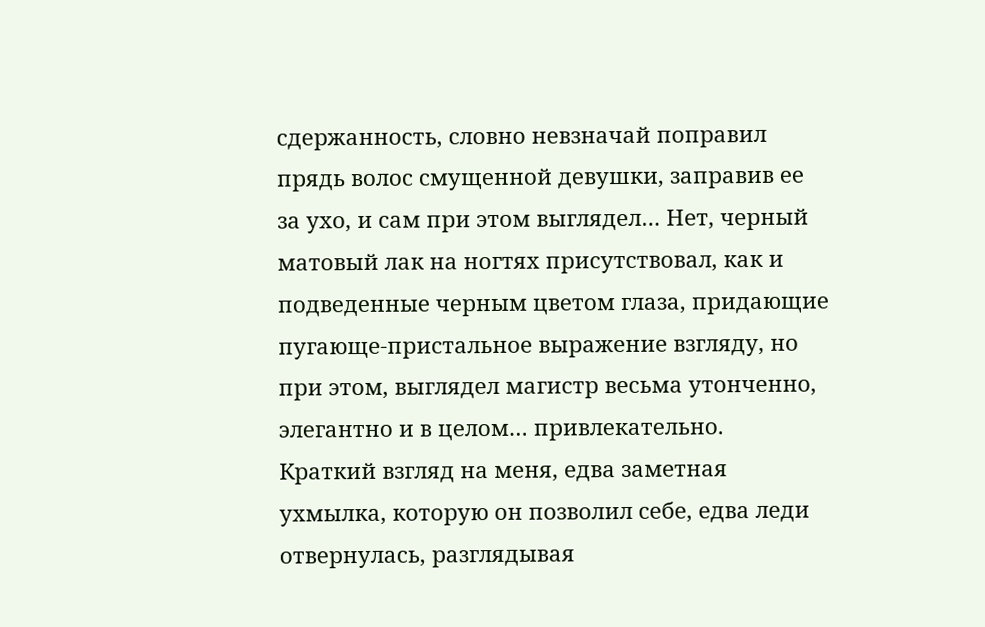сдержанность, словно невзначай поправил прядь волос смущенной девушки, заправив ее за ухо, и сам при этом выглядел… Нет, черный матовый лак на ногтях присутствовал, как и подведенные черным цветом глаза, придающие пугающе-пристальное выражение взгляду, но при этом, выглядел магистр весьма утонченно, элегантно и в целом… привлекательно.
Краткий взгляд на меня, едва заметная ухмылка, которую он позволил себе, едва леди отвернулась, разглядывая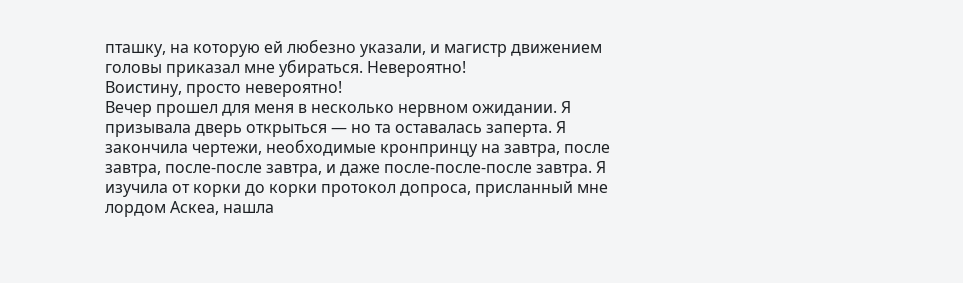пташку, на которую ей любезно указали, и магистр движением головы приказал мне убираться. Невероятно!
Воистину, просто невероятно!
Вечер прошел для меня в несколько нервном ожидании. Я призывала дверь открыться — но та оставалась заперта. Я закончила чертежи, необходимые кронпринцу на завтра, после завтра, после-после завтра, и даже после-после-после завтра. Я изучила от корки до корки протокол допроса, присланный мне лордом Аскеа, нашла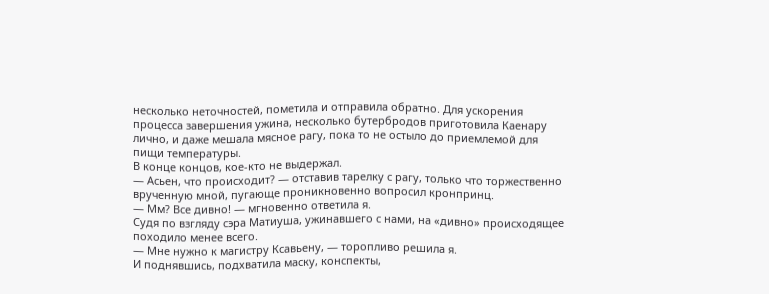несколько неточностей, пометила и отправила обратно. Для ускорения процесса завершения ужина, несколько бутербродов приготовила Каенару лично, и даже мешала мясное рагу, пока то не остыло до приемлемой для пищи температуры.
В конце концов, кое-кто не выдержал.
— Асьен, что происходит? — отставив тарелку с рагу, только что торжественно врученную мной, пугающе проникновенно вопросил кронпринц.
— Мм? Все дивно! — мгновенно ответила я.
Судя по взгляду сэра Матиуша, ужинавшего с нами, на «дивно» происходящее походило менее всего.
— Мне нужно к магистру Ксавьену, — торопливо решила я.
И поднявшись, подхватила маску, конспекты,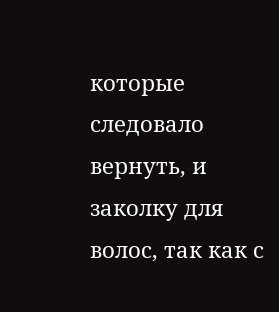которые следовало вернуть, и заколку для волос, так как с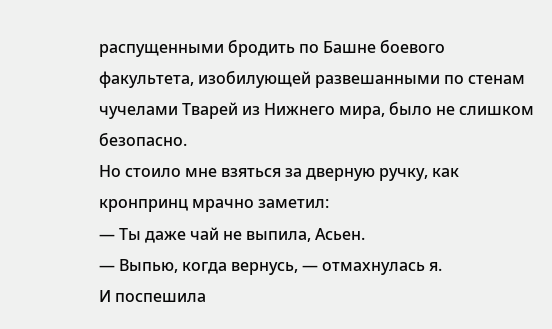распущенными бродить по Башне боевого факультета, изобилующей развешанными по стенам чучелами Тварей из Нижнего мира, было не слишком безопасно.
Но стоило мне взяться за дверную ручку, как кронпринц мрачно заметил:
— Ты даже чай не выпила, Асьен.
— Выпью, когда вернусь, — отмахнулась я.
И поспешила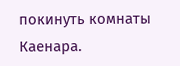покинуть комнаты Каенара.